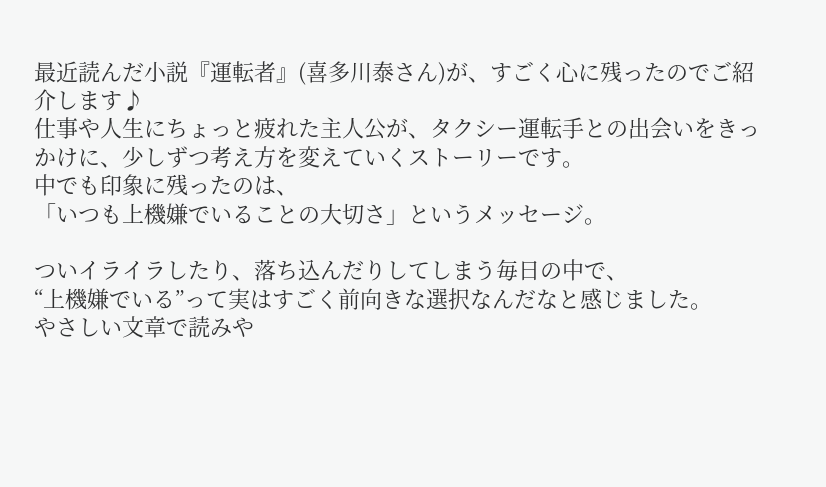最近読んだ小説『運転者』(喜多川泰さん)が、すごく心に残ったのでご紹介します♪
仕事や人生にちょっと疲れた主人公が、タクシー運転手との出会いをきっかけに、少しずつ考え方を変えていくストーリーです。
中でも印象に残ったのは、
「いつも上機嫌でいることの大切さ」というメッセージ。

ついイライラしたり、落ち込んだりしてしまう毎日の中で、
“上機嫌でいる”って実はすごく前向きな選択なんだなと感じました。
やさしい文章で読みや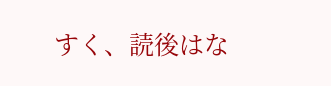すく、読後はな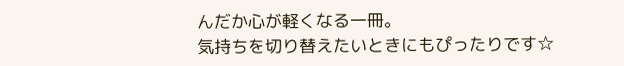んだか心が軽くなる一冊。
気持ちを切り替えたいときにもぴったりです☆